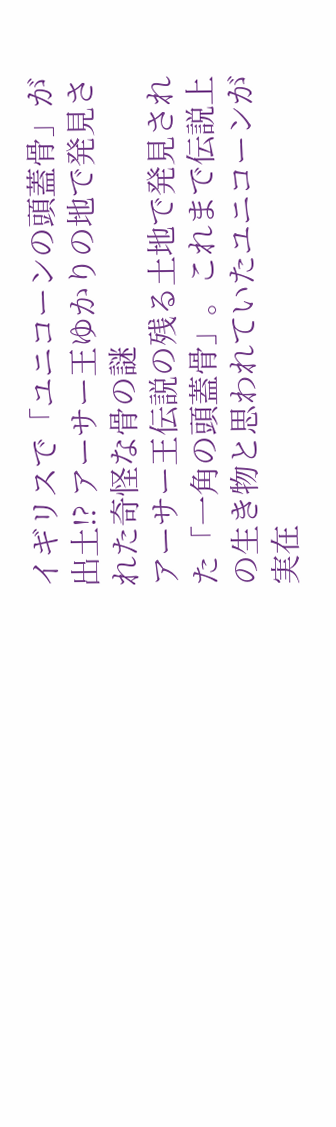イギリスで「ユニコーンの頭蓋骨」が出土!? アーサー王ゆかりの地で発見された奇怪な骨の謎
アーサー王伝説の残る土地で発見された「一角の頭蓋骨」。これまで伝説上の生き物と思われていたユニコーンが実在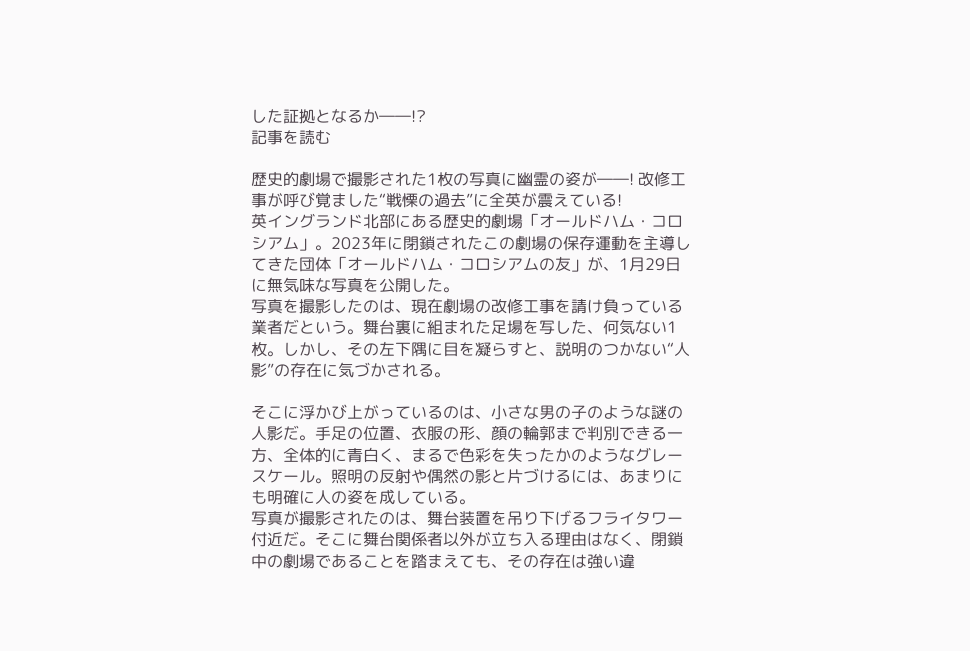した証拠となるか――!?
記事を読む

歴史的劇場で撮影された1枚の写真に幽霊の姿が――! 改修工事が呼び覚ました“戦慄の過去”に全英が震えている!
英イングランド北部にある歴史的劇場「オールドハム・コロシアム」。2023年に閉鎖されたこの劇場の保存運動を主導してきた団体「オールドハム・コロシアムの友」が、1月29日に無気味な写真を公開した。
写真を撮影したのは、現在劇場の改修工事を請け負っている業者だという。舞台裏に組まれた足場を写した、何気ない1枚。しかし、その左下隅に目を凝らすと、説明のつかない“人影”の存在に気づかされる。

そこに浮かび上がっているのは、小さな男の子のような謎の人影だ。手足の位置、衣服の形、顔の輪郭まで判別できる一方、全体的に青白く、まるで色彩を失ったかのようなグレースケール。照明の反射や偶然の影と片づけるには、あまりにも明確に人の姿を成している。
写真が撮影されたのは、舞台装置を吊り下げるフライタワー付近だ。そこに舞台関係者以外が立ち入る理由はなく、閉鎖中の劇場であることを踏まえても、その存在は強い違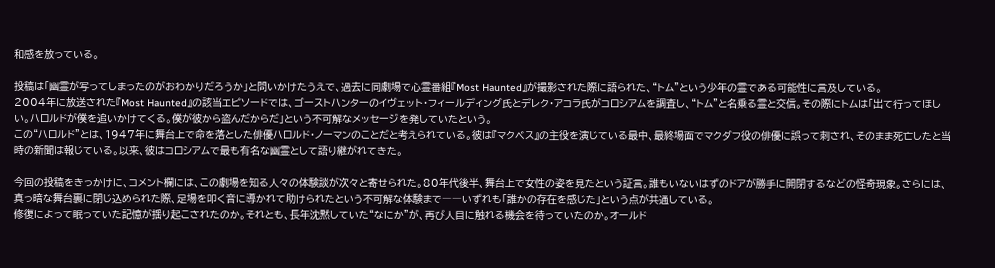和感を放っている。

投稿は「幽霊が写ってしまったのがおわかりだろうか」と問いかけたうえで、過去に同劇場で心霊番組『Most Haunted』が撮影された際に語られた、“トム”という少年の霊である可能性に言及している。
2004年に放送された『Most Haunted』の該当エピソードでは、ゴーストハンターのイヴェット・フィールディング氏とデレク・アコラ氏がコロシアムを調査し、“トム”と名乗る霊と交信。その際にトムは「出て行ってほしい。ハロルドが僕を追いかけてくる。僕が彼から盗んだからだ」という不可解なメッセージを発していたという。
この“ハロルド”とは、1947年に舞台上で命を落とした俳優ハロルド・ノーマンのことだと考えられている。彼は『マクベス』の主役を演じている最中、最終場面でマクダフ役の俳優に誤って刺され、そのまま死亡したと当時の新聞は報じている。以来、彼はコロシアムで最も有名な幽霊として語り継がれてきた。

今回の投稿をきっかけに、コメント欄には、この劇場を知る人々の体験談が次々と寄せられた。80年代後半、舞台上で女性の姿を見たという証言。誰もいないはずのドアが勝手に開閉するなどの怪奇現象。さらには、真っ暗な舞台裏に閉じ込められた際、足場を叩く音に導かれて助けられたという不可解な体験まで――いずれも「誰かの存在を感じた」という点が共通している。
修復によって眠っていた記憶が揺り起こされたのか。それとも、長年沈黙していた“なにか”が、再び人目に触れる機会を待っていたのか。オールド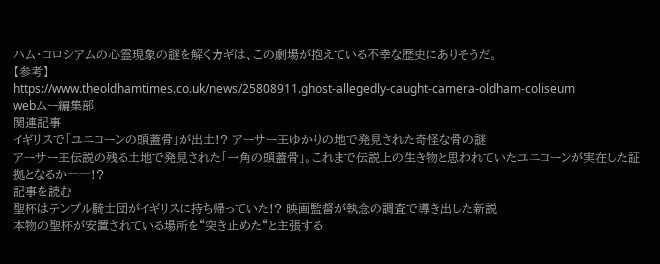ハム・コロシアムの心霊現象の謎を解くカギは、この劇場が抱えている不幸な歴史にありそうだ。
【参考】
https://www.theoldhamtimes.co.uk/news/25808911.ghost-allegedly-caught-camera-oldham-coliseum
webムー編集部
関連記事
イギリスで「ユニコーンの頭蓋骨」が出土!? アーサー王ゆかりの地で発見された奇怪な骨の謎
アーサー王伝説の残る土地で発見された「一角の頭蓋骨」。これまで伝説上の生き物と思われていたユニコーンが実在した証拠となるか――!?
記事を読む
聖杯はテンプル騎士団がイギリスに持ち帰っていた!? 映画監督が執念の調査で導き出した新説
本物の聖杯が安置されている場所を“突き止めた“と主張する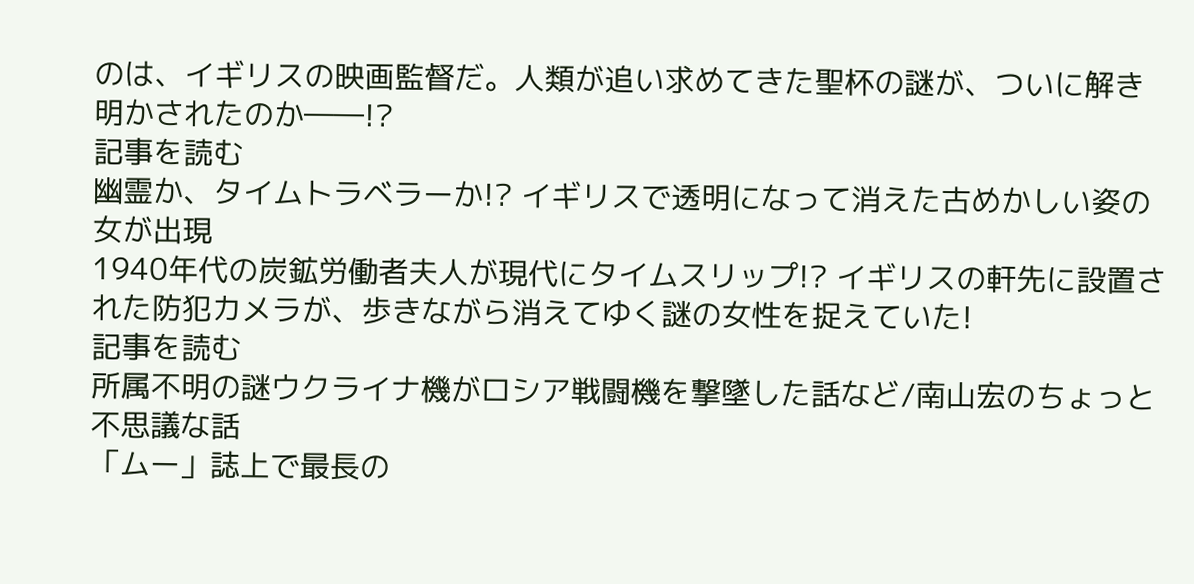のは、イギリスの映画監督だ。人類が追い求めてきた聖杯の謎が、ついに解き明かされたのか――!?
記事を読む
幽霊か、タイムトラベラーか!? イギリスで透明になって消えた古めかしい姿の女が出現
1940年代の炭鉱労働者夫人が現代にタイムスリップ!? イギリスの軒先に設置された防犯カメラが、歩きながら消えてゆく謎の女性を捉えていた!
記事を読む
所属不明の謎ウクライナ機がロシア戦闘機を撃墜した話など/南山宏のちょっと不思議な話
「ムー」誌上で最長の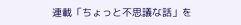連載「ちょっと不思議な話」を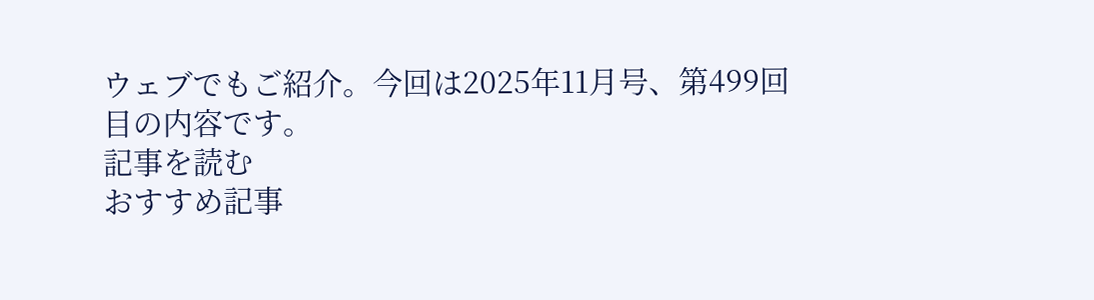ウェブでもご紹介。今回は2025年11月号、第499回目の内容です。
記事を読む
おすすめ記事